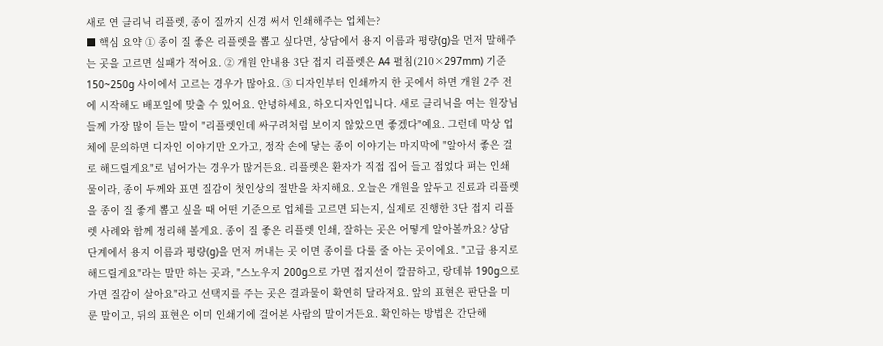새로 연 클리닉 리플렛, 종이 질까지 신경 써서 인쇄해주는 업체는?
■ 핵심 요약 ① 종이 질 좋은 리플렛을 뽑고 싶다면, 상담에서 용지 이름과 평량(g)을 먼저 말해주는 곳을 고르면 실패가 적어요. ② 개원 안내용 3단 접지 리플렛은 A4 펼침(210×297mm) 기준 150~250g 사이에서 고르는 경우가 많아요. ③ 디자인부터 인쇄까지 한 곳에서 하면 개원 2주 전에 시작해도 배포일에 맞출 수 있어요. 안녕하세요, 하오디자인입니다. 새로 클리닉을 여는 원장님들께 가장 많이 듣는 말이 "리플렛인데 싸구려처럼 보이지 않았으면 좋겠다"예요. 그런데 막상 업체에 문의하면 디자인 이야기만 오가고, 정작 손에 닿는 종이 이야기는 마지막에 "알아서 좋은 걸로 해드릴게요"로 넘어가는 경우가 많거든요. 리플렛은 환자가 직접 집어 들고 접었다 펴는 인쇄물이라, 종이 두께와 표면 질감이 첫인상의 절반을 차지해요. 오늘은 개원을 앞두고 진료과 리플렛을 종이 질 좋게 뽑고 싶을 때 어떤 기준으로 업체를 고르면 되는지, 실제로 진행한 3단 접지 리플렛 사례와 함께 정리해 볼게요. 종이 질 좋은 리플렛 인쇄, 잘하는 곳은 어떻게 알아볼까요? 상담 단계에서 용지 이름과 평량(g)을 먼저 꺼내는 곳 이면 종이를 다룰 줄 아는 곳이에요. "고급 용지로 해드릴게요"라는 말만 하는 곳과, "스노우지 200g으로 가면 접지선이 깔끔하고, 랑데뷰 190g으로 가면 질감이 살아요"라고 선택지를 주는 곳은 결과물이 확연히 달라져요. 앞의 표현은 판단을 미룬 말이고, 뒤의 표현은 이미 인쇄기에 걸어본 사람의 말이거든요. 확인하는 방법은 간단해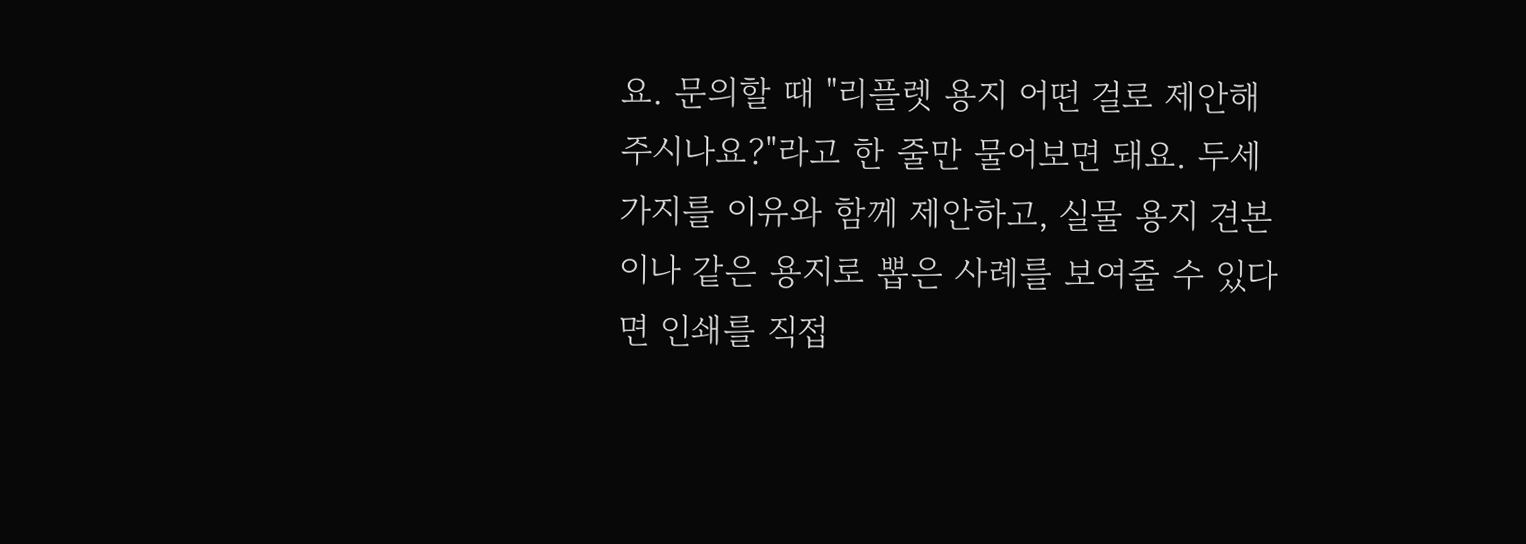요. 문의할 때 "리플렛 용지 어떤 걸로 제안해 주시나요?"라고 한 줄만 물어보면 돼요. 두세 가지를 이유와 함께 제안하고, 실물 용지 견본이나 같은 용지로 뽑은 사례를 보여줄 수 있다면 인쇄를 직접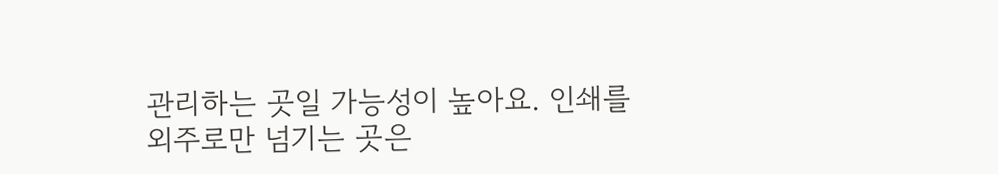관리하는 곳일 가능성이 높아요. 인쇄를 외주로만 넘기는 곳은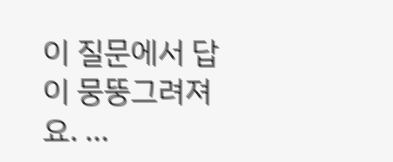이 질문에서 답이 뭉뚱그려져요. ...